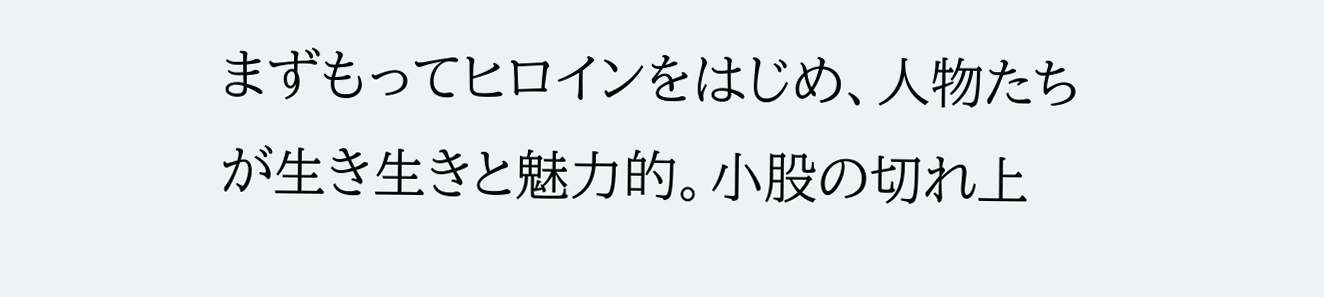まずもってヒロインをはじめ、人物たちが生き生きと魅力的。小股の切れ上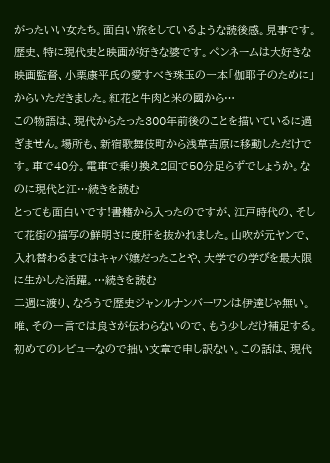がったいい女たち。面白い旅をしているような読後感。見事です。
歴史、特に現代史と映画が好きな婆です。ペンネームは大好きな映画監督、小栗康平氏の愛すべき珠玉の一本「伽耶子のために」からいただきました。紅花と牛肉と米の國から…
この物語は、現代からたった300年前後のことを描いているに過ぎません。場所も、新宿歌舞伎町から浅草吉原に移動しただけです。車で40分。電車で乗り換え2回で50分足らずでしょうか。なのに現代と江…続きを読む
とっても面白いです!書籍から入ったのですが、江戸時代の、そして花街の描写の鮮明さに度肝を抜かれました。山吹が元ヤンで、入れ替わるまではキャバ嬢だったことや、大学での学びを最大限に生かした活躍。…続きを読む
二週に渡り、なろうで歴史ジャンルナンバーワンは伊達じゃ無い。唯、その一言では良さが伝わらないので、もう少しだけ補足する。初めてのレビューなので拙い文章で申し訳ない。この話は、現代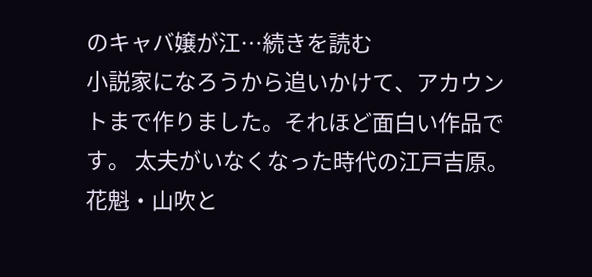のキャバ嬢が江…続きを読む
小説家になろうから追いかけて、アカウントまで作りました。それほど面白い作品です。 太夫がいなくなった時代の江戸吉原。花魁・山吹と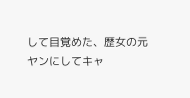して目覚めた、歴女の元ヤンにしてキャ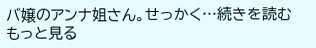バ嬢のアンナ姐さん。せっかく…続きを読む
もっと見る